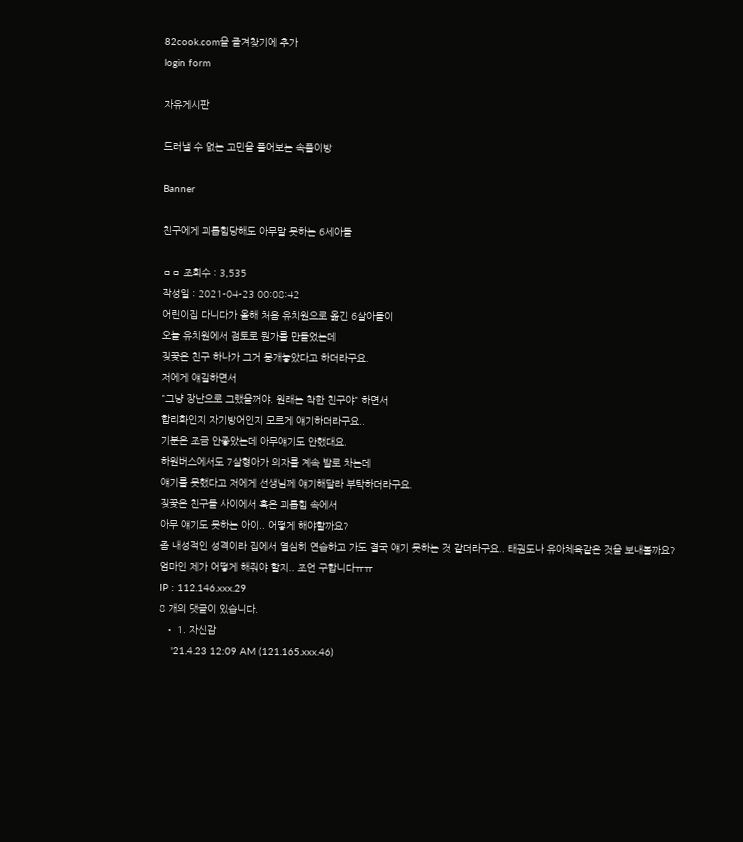82cook.com을 즐겨찾기에 추가
login form

자유게시판

드러낼 수 없는 고민을 풀어보는 속풀이방

Banner

친구에게 괴롭힘당해도 아무말 못하는 6세아들

ㅁㅁ 조회수 : 3,535
작성일 : 2021-04-23 00:08:42
어린이집 다니다가 올해 처음 유치원으로 옮긴 6살아들이
오늘 유치원에서 점토로 뭔가를 만들었는데
짖꿎은 친구 하나가 그거 뭉개놓았다고 하더라구요.
저에게 얘길하면서
"그냥 장난으로 그랬을꺼야. 원래는 착한 친구야" 하면서
합리화인지 자기방어인지 모르게 얘기하더라구요..
기분은 조금 안좋았는데 아무얘기도 안했대요.
하원버스에서도 7살형아가 의자를 계속 발로 차는데
얘기를 못했다고 저에게 선생님께 얘기해달라 부탁하더라구요.
짖꿎은 친구들 사이에서 혹은 괴롭힘 속에서
아무 얘기도 못하는 아이.. 어떻게 해야할까요?
좀 내성적인 성격이라 집에서 열심히 연습하고 가도 결국 얘기 못하는 것 같더라구요.. 태권도나 유아체육같은 것을 보내볼까요?
엄마인 제가 어떻게 해줘야 할지.. 조언 구합니다ㅠㅠ
IP : 112.146.xxx.29
8 개의 댓글이 있습니다.
  • 1. 자신감
    '21.4.23 12:09 AM (121.165.xxx.46)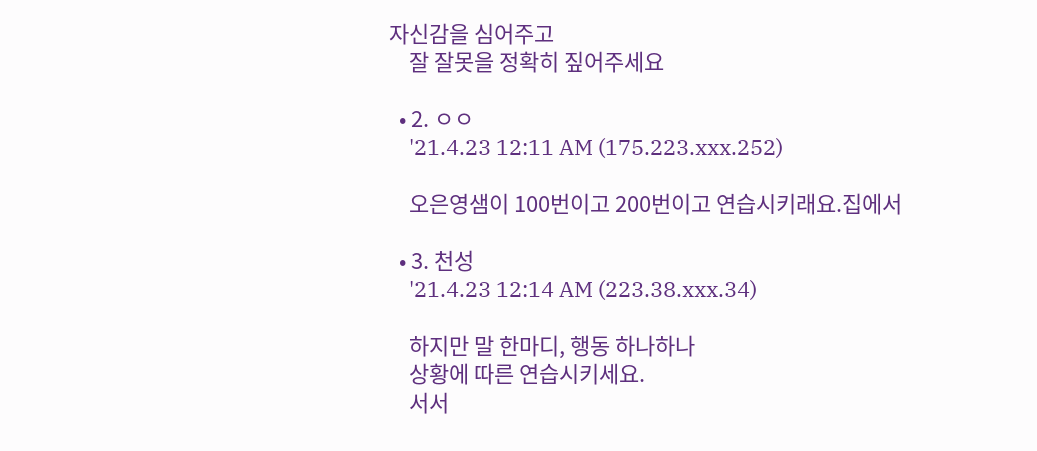자신감을 심어주고
    잘 잘못을 정확히 짚어주세요

  • 2. ㅇㅇ
    '21.4.23 12:11 AM (175.223.xxx.252)

    오은영샘이 100번이고 200번이고 연습시키래요.집에서

  • 3. 천성
    '21.4.23 12:14 AM (223.38.xxx.34)

    하지만 말 한마디, 행동 하나하나
    상황에 따른 연습시키세요.
    서서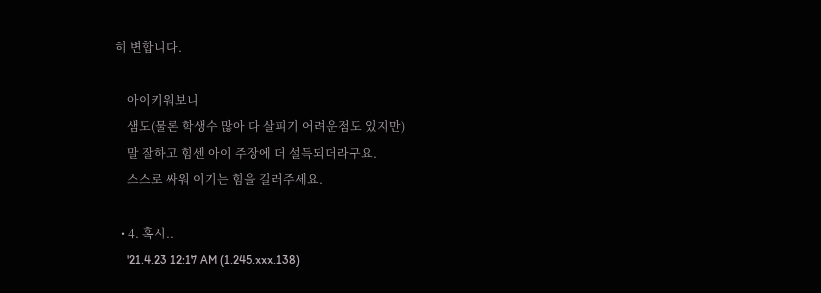히 변합니다.

    아이키워보니
    샘도(물론 학생수 많아 다 살피기 어려운점도 있지만)
    말 잘하고 힘센 아이 주장에 더 설득되더라구요.
    스스로 싸워 이기는 힘을 길러주세요.

  • 4. 혹시..
    '21.4.23 12:17 AM (1.245.xxx.138)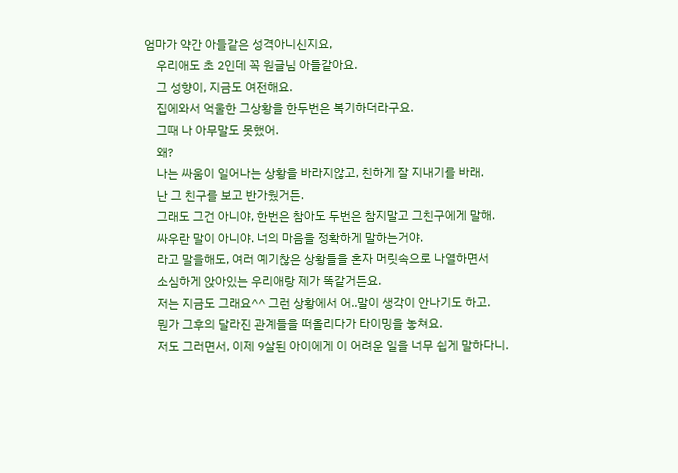엄마가 약간 아들같은 성격아니신지요,
    우리애도 초 2인데 꼭 원글님 아들같아요.
    그 성향이, 지금도 여전해요.
    집에와서 억울한 그상황을 한두번은 복기하더라구요.
    그때 나 아무말도 못했어.
    왜?
    나는 싸움이 일어나는 상황을 바라지않고, 친하게 잘 지내기를 바래.
    난 그 친구를 보고 반가웠거든.
    그래도 그건 아니야, 한번은 참아도 두번은 참지말고 그친구에게 말해.
    싸우란 말이 아니야. 너의 마음을 정확하게 말하는거야.
    라고 말을해도, 여러 예기찮은 상황들을 혼자 머릿속으로 나열하면서
    소심하게 앉아있는 우리애랑 제가 똑같거든요.
    저는 지금도 그래요^^ 그런 상황에서 어..말이 생각이 안나기도 하고.
    뭔가 그후의 달라진 관계들을 떠올리다가 타이밍을 놓쳐요.
    저도 그러면서, 이제 9살된 아이에게 이 어려운 일을 너무 쉽게 말하다니.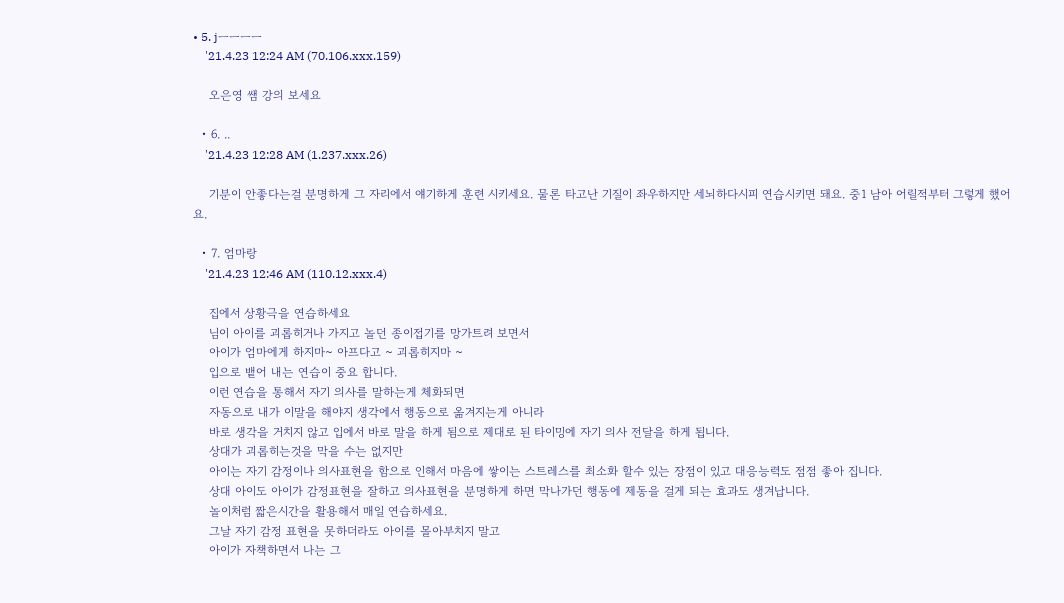• 5. jㅡㅡㅡㅡ
    '21.4.23 12:24 AM (70.106.xxx.159)

    오은영 쌤 강의 보세요

  • 6. ..
    '21.4.23 12:28 AM (1.237.xxx.26)

    기분이 안좋다는걸 분명하게 그 자리에서 얘기하게 훈련 시키세요. 물론 타고난 기질이 좌우하지만 세뇌하다시피 연습시키면 돼요. 중1 남아 어릴적부터 그렇게 했어요.

  • 7. 엄마랑
    '21.4.23 12:46 AM (110.12.xxx.4)

    집에서 상황극을 연습하세요
    님이 아이를 괴롭히거나 가지고 놀던 종이접기를 망가트려 보면서
    아이가 엄마에게 하지마~ 아프다고 ~ 괴롭히지마 ~
    입으로 뱉어 내는 연습이 중요 합니다.
    이런 연습을 통해서 자기 의사를 말하는게 체화되면
    자동으로 내가 이말을 해야지 생각에서 행동으로 옮겨지는게 아니라
    바로 생각을 거치지 않고 입에서 바로 말을 하게 됨으로 제대로 된 타이밍에 자기 의사 전달을 하게 됩니다.
    상대가 괴롭히는것을 막을 수는 없지만
    아이는 자기 감정이나 의사표현을 함으로 인해서 마음에 쌓이는 스트레스를 최소화 할수 있는 장점이 있고 대응능력도 점점 좋아 집니다.
    상대 아이도 아이가 감정표현을 잘하고 의사표현을 분명하게 하면 막나가던 행동에 제동을 걸게 되는 효과도 생겨납니다.
    놀이처럼 짧은시간을 활용해서 매일 연습하세요.
    그날 자기 감정 표현을 못하더라도 아이를 몰아부치지 말고
    아이가 자책하면서 나는 그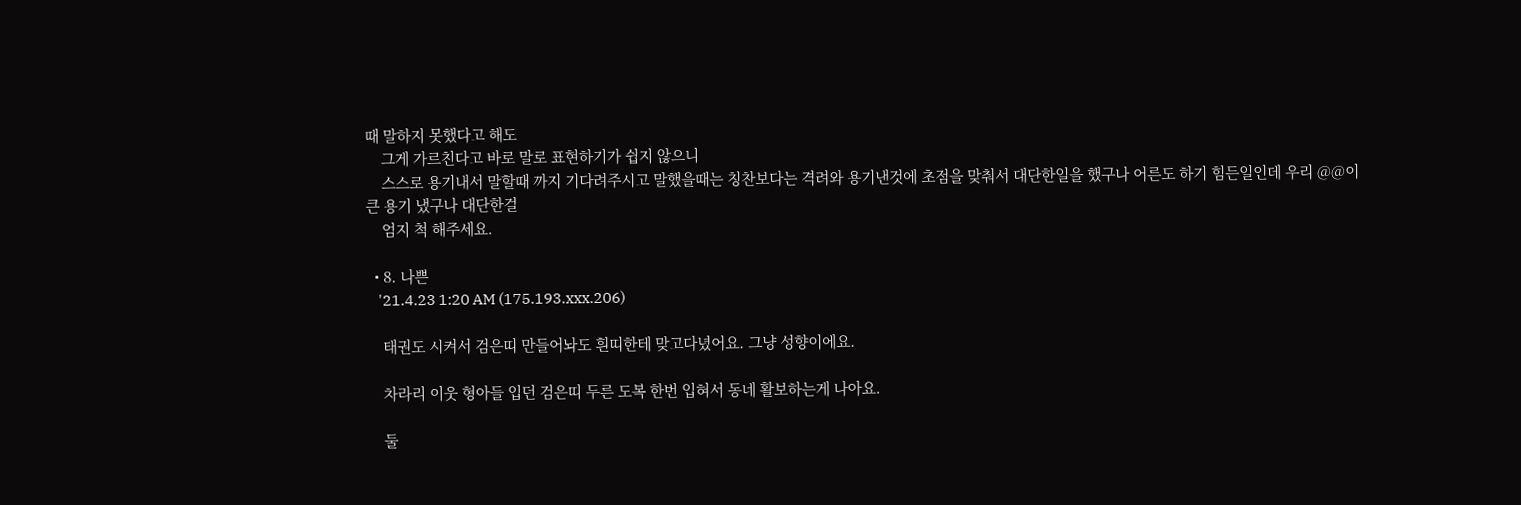때 말하지 못했다고 해도
    그게 가르친다고 바로 말로 표현하기가 쉽지 않으니
    스스로 용기내서 말할때 까지 기다려주시고 말했을때는 칭찬보다는 격려와 용기낸것에 초점을 맞춰서 대단한일을 했구나 어른도 하기 힘든일인데 우리 @@이 큰 용기 냈구나 대단한걸
    엄지 척 해주세요.

  • 8. 나쁜
    '21.4.23 1:20 AM (175.193.xxx.206)

    태권도 시켜서 검은띠 만들어놔도 흰띠한테 맞고다녔어요. 그냥 성향이에요.

    차라리 이웃 형아들 입던 검은띠 두른 도복 한번 입혀서 동네 활보하는게 나아요.

    둘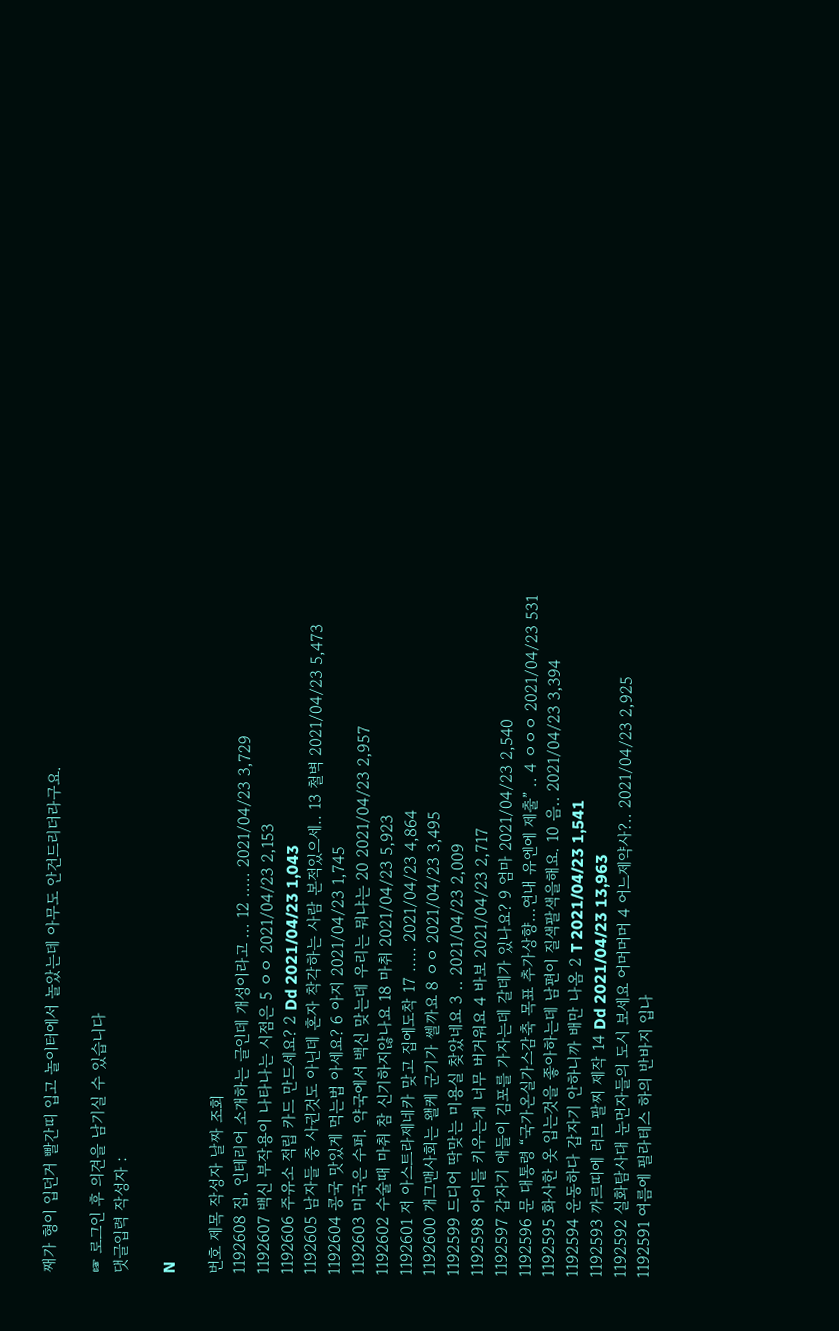째가 형이 입던거 빨간띠 입고 놀이터에서 놀았는데 아무도 안건드리더라구요.

☞ 로그인 후 의견을 남기실 수 있습니다
댓글입력 작성자 :

N

번호 제목 작성자 날짜 조회
1192608 집, 인테리어 소개하는 글인데 개성이라고 ... 12 ..... 2021/04/23 3,729
1192607 백신 부작용이 나타나는 시점은 5 ㅇㅇ 2021/04/23 2,153
1192606 주유소 적립 카드 만드세요? 2 Dd 2021/04/23 1,043
1192605 남자들 중 사귄것도 아닌데 혼자 착각하는 사람 본적있으세.. 13 철벽 2021/04/23 5,473
1192604 콩국 맛있게 먹는법 아세요? 6 아지 2021/04/23 1,745
1192603 미국은 수퍼. 약국에서 백신 맞는데 우리는 뭐냐는 20 2021/04/23 2,957
1192602 수술때 마취 참 신기하지않나요 18 마취 2021/04/23 5,923
1192601 저 아스트라제네카 맞고 집에도착 17 ..... 2021/04/23 4,864
1192600 개그맨사회는 왤케 군기가 쎌까요 8 ㅇㅇ 2021/04/23 3,495
1192599 드디어 딱맞는 미용실 찾았네요 3 .. 2021/04/23 2,009
1192598 아이들 키우는게 너무 버거워요 4 바보 2021/04/23 2,717
1192597 갑자기 애들이 김포를 가자는데 갈데가 있나요? 9 엄마 2021/04/23 2,540
1192596 문 대통령 “국가온실가스감축 목표 추가상향…연내 유엔에 제출” .. 4 ㅇㅇㅇ 2021/04/23 531
1192595 화사한 옷 입는것을 좋아하는데 남편이 질색팔색을해요. 10 음.. 2021/04/23 3,394
1192594 운동하다 갑자기 안하니까 배만 나옴 2 T 2021/04/23 1,541
1192593 까르띠에 러브 팔찌 제작 14 Dd 2021/04/23 13,963
1192592 실화탐사대 눈먼자들의 도시 보세요 어머머머 4 어느제약사?.. 2021/04/23 2,925
1192591 여름에 필라테스 하의 반바지 입나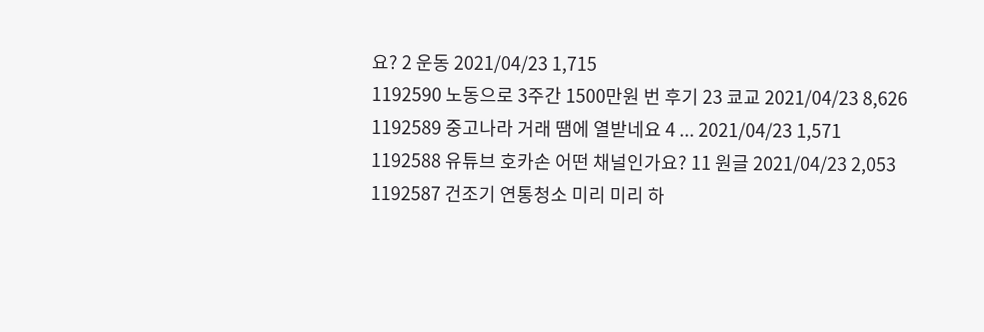요? 2 운동 2021/04/23 1,715
1192590 노동으로 3주간 1500만원 번 후기 23 쿄교 2021/04/23 8,626
1192589 중고나라 거래 땜에 열받네요 4 ... 2021/04/23 1,571
1192588 유튜브 호카손 어떤 채널인가요? 11 원글 2021/04/23 2,053
1192587 건조기 연통청소 미리 미리 하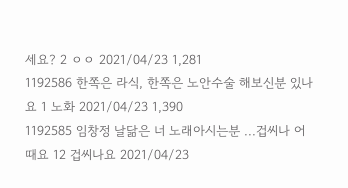세요? 2 ㅇㅇ 2021/04/23 1,281
1192586 한쪽은 라식, 한쪽은 노안수술 해보신분 있나요 1 노화 2021/04/23 1,390
1192585 임창정 날닮은 너 노래아시는분 ...겁씨나 어때요 12 겁씨나요 2021/04/23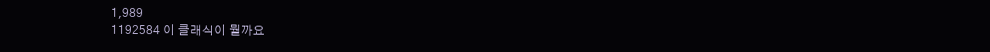1,989
1192584 이 클래식이 뭘까요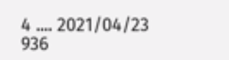4 .... 2021/04/23 936